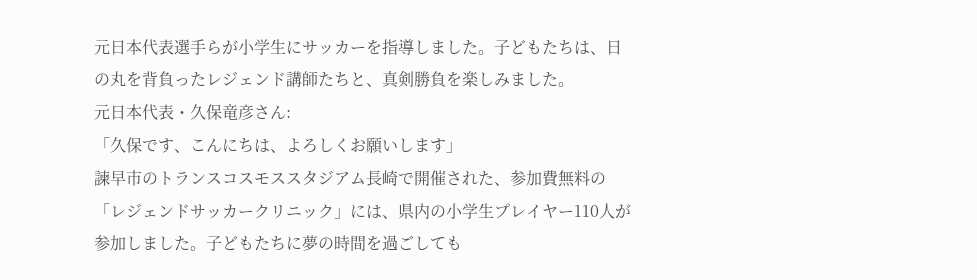元日本代表選手らが小学生にサッカーを指導しました。子どもたちは、日の丸を背負ったレジェンド講師たちと、真剣勝負を楽しみました。
元日本代表・久保竜彦さん:
「久保です、こんにちは、よろしくお願いします」
諫早市のトランスコスモススタジアム長崎で開催された、参加費無料の「レジェンドサッカークリニック」には、県内の小学生プレイヤー110人が参加しました。子どもたちに夢の時間を過ごしても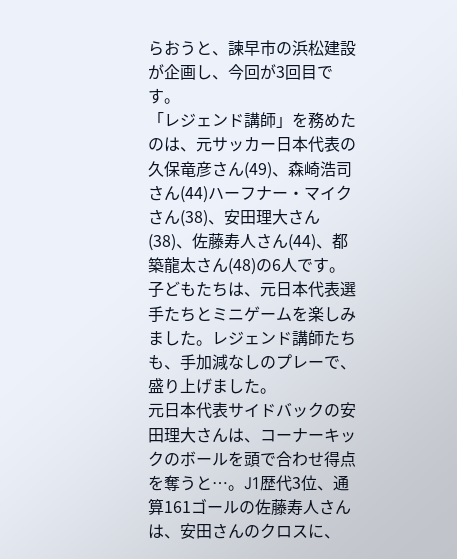らおうと、諫早市の浜松建設が企画し、今回が3回目です。
「レジェンド講師」を務めたのは、元サッカー日本代表の久保竜彦さん(49)、森崎浩司さん(44)ハーフナー・マイクさん(38)、安田理大さん(38)、佐藤寿人さん(44)、都築龍太さん(48)の6人です。
子どもたちは、元日本代表選手たちとミニゲームを楽しみました。レジェンド講師たちも、手加減なしのプレーで、盛り上げました。
元日本代表サイドバックの安田理大さんは、コーナーキックのボールを頭で合わせ得点を奪うと…。J1歴代3位、通算161ゴールの佐藤寿人さんは、安田さんのクロスに、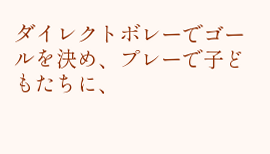ダイレクトボレーでゴールを決め、プレーで子どもたちに、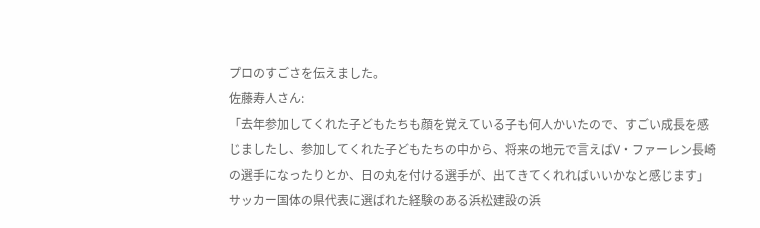プロのすごさを伝えました。
佐藤寿人さん:
「去年参加してくれた子どもたちも顔を覚えている子も何人かいたので、すごい成長を感じましたし、参加してくれた子どもたちの中から、将来の地元で言えばV・ファーレン長崎の選手になったりとか、日の丸を付ける選手が、出てきてくれればいいかなと感じます」
サッカー国体の県代表に選ばれた経験のある浜松建設の浜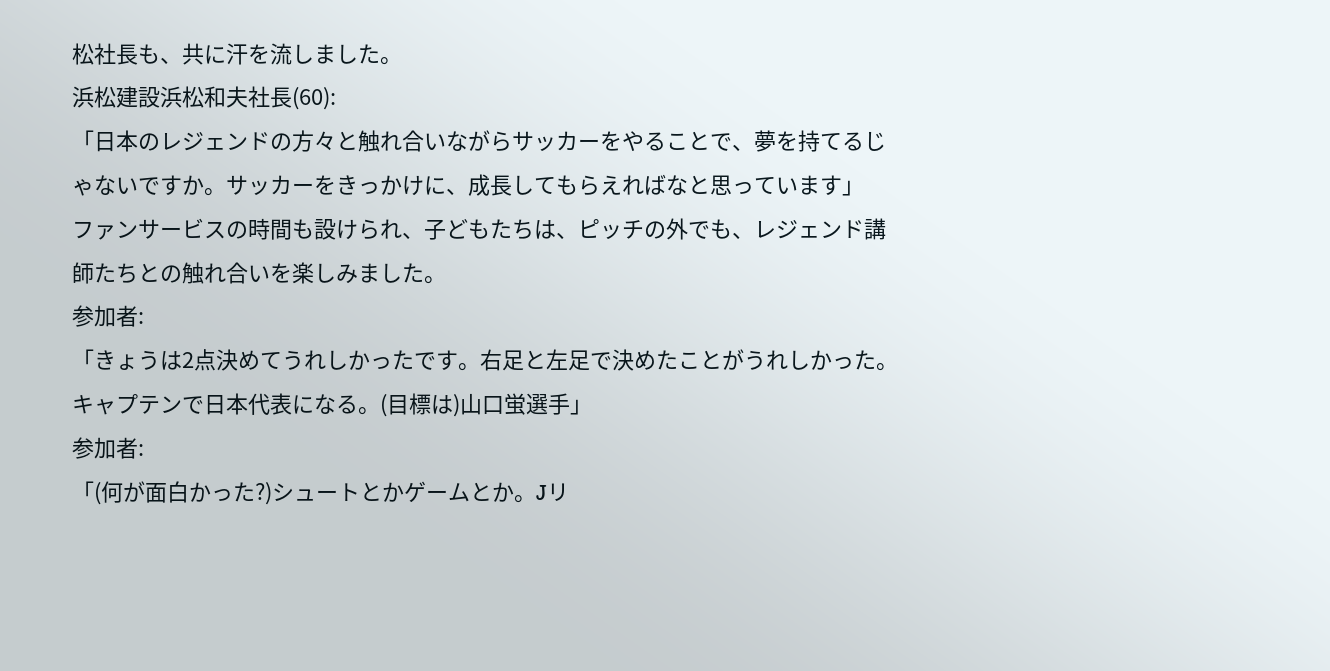松社長も、共に汗を流しました。
浜松建設浜松和夫社長(60):
「日本のレジェンドの方々と触れ合いながらサッカーをやることで、夢を持てるじゃないですか。サッカーをきっかけに、成長してもらえればなと思っています」
ファンサービスの時間も設けられ、子どもたちは、ピッチの外でも、レジェンド講師たちとの触れ合いを楽しみました。
参加者:
「きょうは2点決めてうれしかったです。右足と左足で決めたことがうれしかった。キャプテンで日本代表になる。(目標は)山口蛍選手」
参加者:
「(何が面白かった?)シュートとかゲームとか。Jリ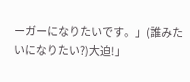ーガーになりたいです。」(誰みたいになりたい?)大迫!」